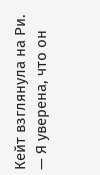Кейт взглянула на Ри.
— Я уверена, что он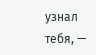узнал тебя, —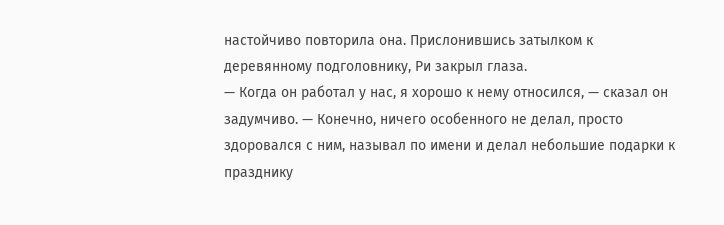настойчиво повторила она. Прислонившись затылком к деревянному подголовнику, Ри закрыл глаза.
— Когда он работал у нас, я хорошо к нему относился, — сказал он задумчиво. — Конечно, ничего особенного не делал, просто здоровался с ним, называл по имени и делал небольшие подарки к празднику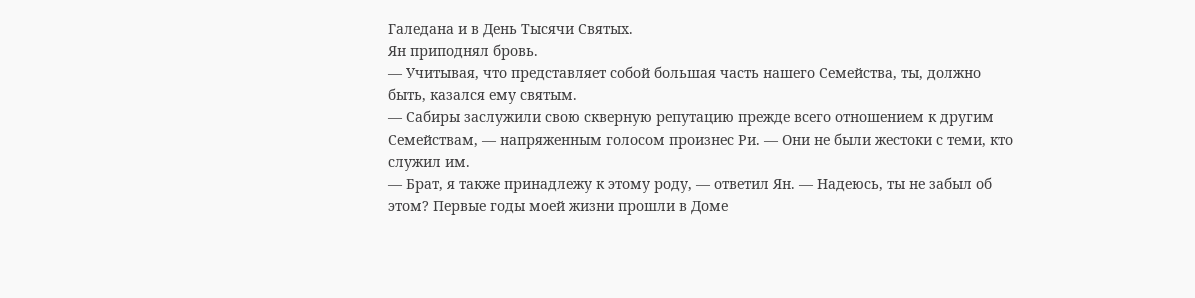Галедана и в День Тысячи Святых.
Ян приподнял бровь.
— Учитывая, что представляет собой большая часть нашего Семейства, ты, должно быть, казался ему святым.
— Сабиры заслужили свою скверную репутацию прежде всего отношением к другим Семействам, — напряженным голосом произнес Ри. — Они не были жестоки с теми, кто служил им.
— Брат, я также принадлежу к этому роду, — ответил Ян. — Надеюсь, ты не забыл об этом? Первые годы моей жизни прошли в Доме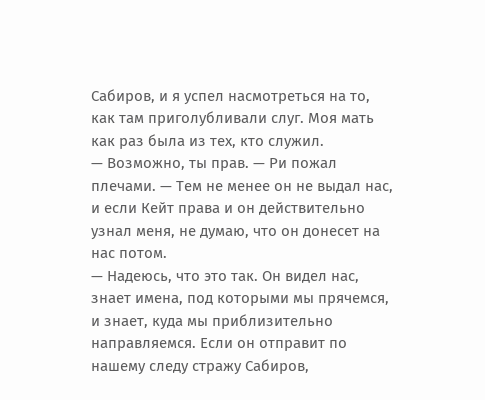Сабиров, и я успел насмотреться на то, как там приголубливали слуг. Моя мать как раз была из тех, кто служил.
— Возможно, ты прав. — Ри пожал плечами. — Тем не менее он не выдал нас, и если Кейт права и он действительно узнал меня, не думаю, что он донесет на нас потом.
— Надеюсь, что это так. Он видел нас, знает имена, под которыми мы прячемся, и знает, куда мы приблизительно направляемся. Если он отправит по нашему следу стражу Сабиров,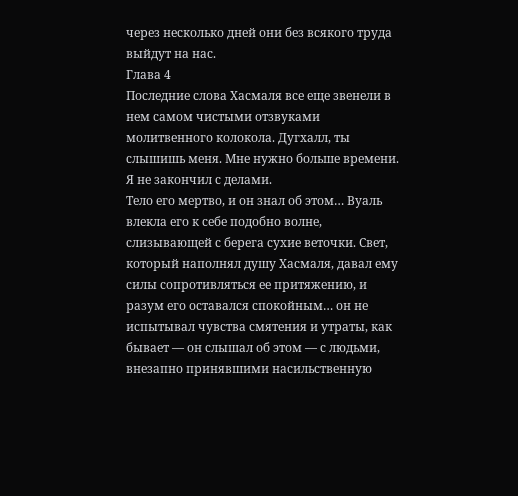через несколько дней они без всякого труда выйдут на нас.
Глава 4
Последние слова Хасмаля все еще звенели в нем самом чистыми отзвуками молитвенного колокола. Дугхалл, ты слышишь меня. Мне нужно больше времени. Я не закончил с делами.
Тело его мертво, и он знал об этом… Вуаль влекла его к себе подобно волне, слизывающей с берега сухие веточки. Свет, который наполнял душу Хасмаля, давал ему силы сопротивляться ее притяжению, и разум его оставался спокойным… он не испытывал чувства смятения и утраты, как бывает — он слышал об этом — с людьми, внезапно принявшими насильственную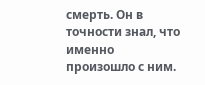смерть. Он в точности знал, что именно произошло с ним.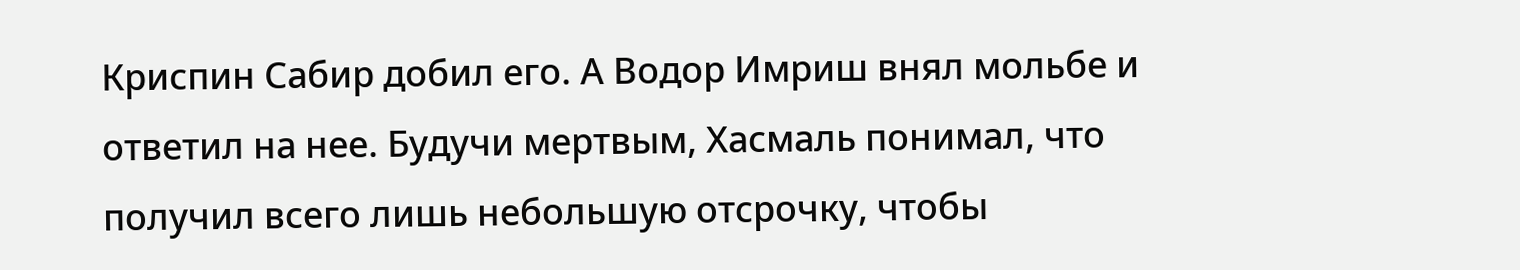Криспин Сабир добил его. А Водор Имриш внял мольбе и ответил на нее. Будучи мертвым, Хасмаль понимал, что получил всего лишь небольшую отсрочку, чтобы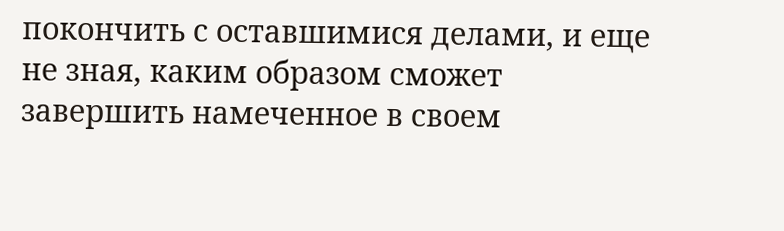покончить с оставшимися делами, и еще не зная, каким образом сможет завершить намеченное в своем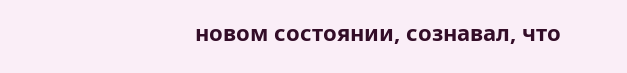новом состоянии, сознавал, что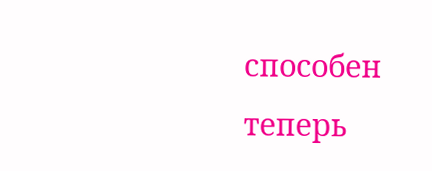способен теперь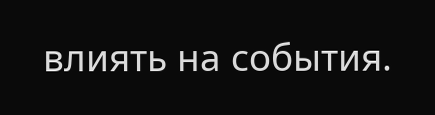влиять на события.